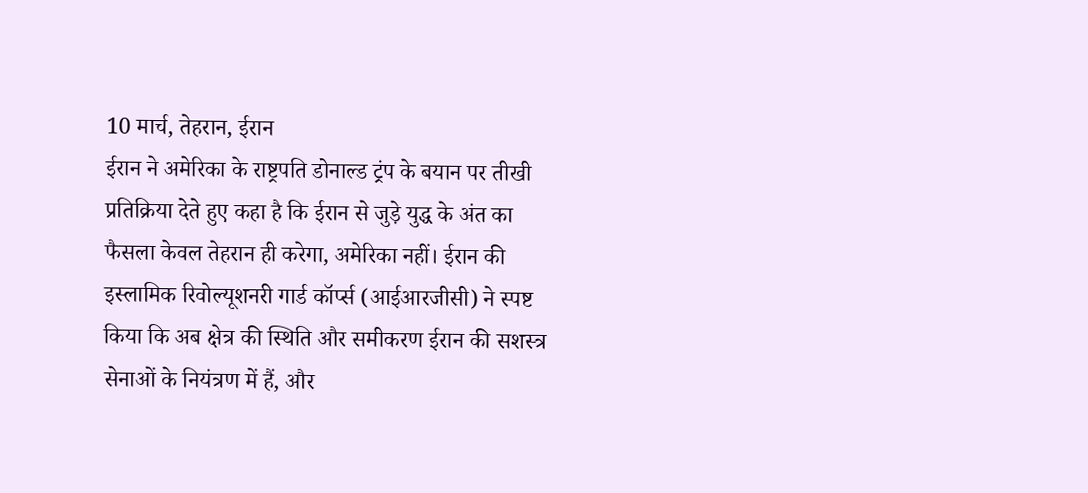10 मार्च, तेहरान, ईरान
ईरान ने अमेरिका के राष्ट्रपति डोनाल्ड ट्रंप के बयान पर तीखी प्रतिक्रिया देते हुए कहा है कि ईरान से जुड़े युद्ध के अंत का फैसला केवल तेहरान ही करेगा, अमेरिका नहीं। ईरान की इस्लामिक रिवोल्यूशनरी गार्ड कॉर्प्स (आईआरजीसी) ने स्पष्ट किया कि अब क्षेत्र की स्थिति और समीकरण ईरान की सशस्त्र सेनाओं के नियंत्रण में हैं, और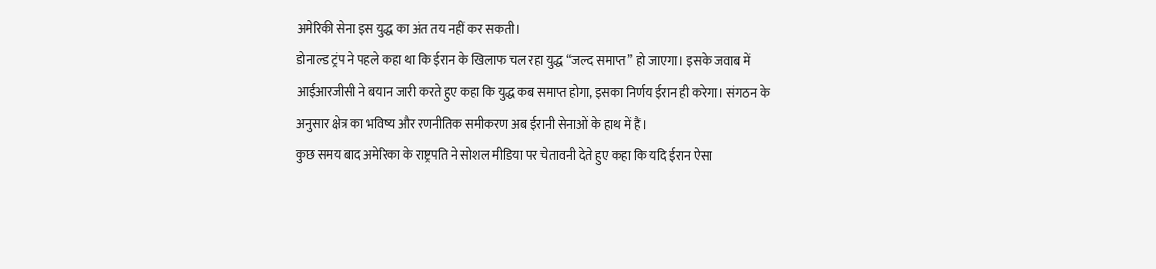अमेरिकी सेना इस युद्ध का अंत तय नहीं कर सकती।
डोनाल्ड ट्रंप ने पहले कहा था कि ईरान के खिलाफ चल रहा युद्ध “जल्द समाप्त” हो जाएगा। इसके जवाब में आईआरजीसी ने बयान जारी करते हुए कहा कि युद्ध कब समाप्त होगा, इसका निर्णय ईरान ही करेगा। संगठन के अनुसार क्षेत्र का भविष्य और रणनीतिक समीकरण अब ईरानी सेनाओं के हाथ में हैं।
कुछ समय बाद अमेरिका के राष्ट्रपति ने सोशल मीडिया पर चेतावनी देते हुए कहा कि यदि ईरान ऐसा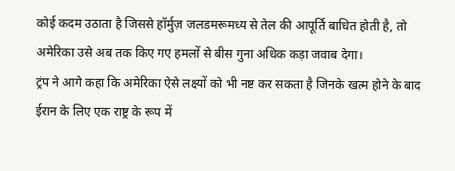कोई कदम उठाता है जिससे हॉर्मुज़ जलडमरूमध्य से तेल की आपूर्ति बाधित होती है, तो अमेरिका उसे अब तक किए गए हमलों से बीस गुना अधिक कड़ा जवाब देगा।
ट्रंप ने आगे कहा कि अमेरिका ऐसे लक्ष्यों को भी नष्ट कर सकता है जिनके खत्म होने के बाद ईरान के लिए एक राष्ट्र के रूप में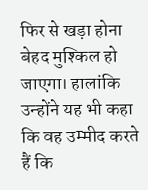फिर से खड़ा होना बेहद मुश्किल हो जाएगा। हालांकि उन्होंने यह भी कहा कि वह उम्मीद करते हैं कि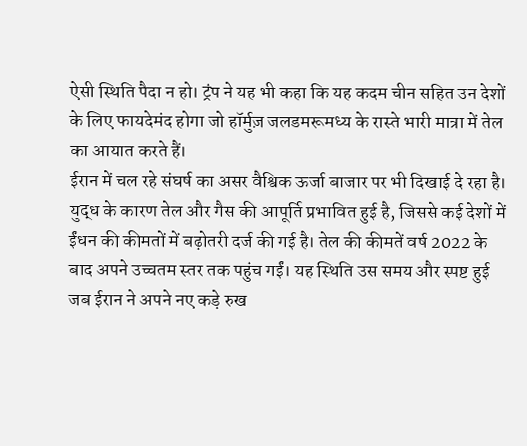ऐसी स्थिति पैदा न हो। ट्रंप ने यह भी कहा कि यह कदम चीन सहित उन देशों के लिए फायदेमंद होगा जो हॉर्मुज़ जलडमरूमध्य के रास्ते भारी मात्रा में तेल का आयात करते हैं।
ईरान में चल रहे संघर्ष का असर वैश्विक ऊर्जा बाजार पर भी दिखाई दे रहा है। युद्ध के कारण तेल और गैस की आपूर्ति प्रभावित हुई है, जिससे कई देशों में ईंधन की कीमतों में बढ़ोतरी दर्ज की गई है। तेल की कीमतें वर्ष 2022 के बाद अपने उच्चतम स्तर तक पहुंच गईं। यह स्थिति उस समय और स्पष्ट हुई जब ईरान ने अपने नए कड़े रुख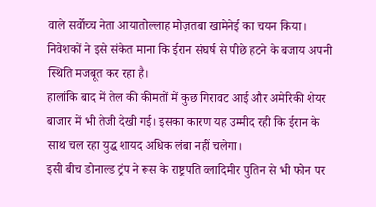वाले सर्वोच्च नेता आयातोल्लाह मोज़तबा खामेनेई का चयन किया। निवेशकों ने इसे संकेत माना कि ईरान संघर्ष से पीछे हटने के बजाय अपनी स्थिति मजबूत कर रहा है।
हालांकि बाद में तेल की कीमतों में कुछ गिरावट आई और अमेरिकी शेयर बाजार में भी तेजी देखी गई। इसका कारण यह उम्मीद रही कि ईरान के साथ चल रहा युद्ध शायद अधिक लंबा नहीं चलेगा।
इसी बीच डोनाल्ड ट्रंप ने रूस के राष्ट्रपति व्लादिमीर पुतिन से भी फोन पर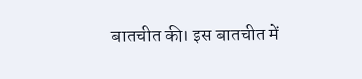बातचीत की। इस बातचीत में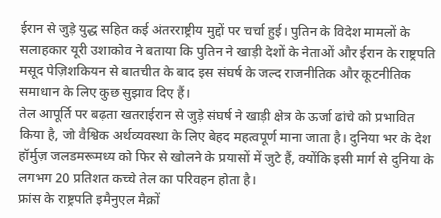ईरान से जुड़े युद्ध सहित कई अंतरराष्ट्रीय मुद्दों पर चर्चा हुई। पुतिन के विदेश मामलों के सलाहकार यूरी उशाकोव ने बताया कि पुतिन ने खाड़ी देशों के नेताओं और ईरान के राष्ट्रपति मसूद पेज़िशकियन से बातचीत के बाद इस संघर्ष के जल्द राजनीतिक और कूटनीतिक समाधान के लिए कुछ सुझाव दिए हैं।
तेल आपूर्ति पर बढ़ता खतराईरान से जुड़े संघर्ष ने खाड़ी क्षेत्र के ऊर्जा ढांचे को प्रभावित किया है, जो वैश्विक अर्थव्यवस्था के लिए बेहद महत्वपूर्ण माना जाता है। दुनिया भर के देश हॉर्मुज़ जलडमरूमध्य को फिर से खोलने के प्रयासों में जुटे हैं, क्योंकि इसी मार्ग से दुनिया के लगभग 20 प्रतिशत कच्चे तेल का परिवहन होता है।
फ्रांस के राष्ट्रपति इमैनुएल मैक्रों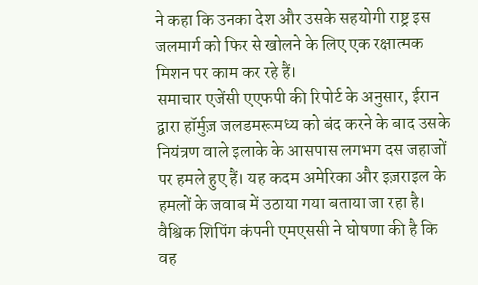ने कहा कि उनका देश और उसके सहयोगी राष्ट्र इस जलमार्ग को फिर से खोलने के लिए एक रक्षात्मक मिशन पर काम कर रहे हैं।
समाचार एजेंसी एएफपी की रिपोर्ट के अनुसार, ईरान द्वारा हॉर्मुज़ जलडमरूमध्य को बंद करने के बाद उसके नियंत्रण वाले इलाके के आसपास लगभग दस जहाजों पर हमले हुए हैं। यह कदम अमेरिका और इज़राइल के हमलों के जवाब में उठाया गया बताया जा रहा है।
वैश्विक शिपिंग कंपनी एमएससी ने घोषणा की है कि वह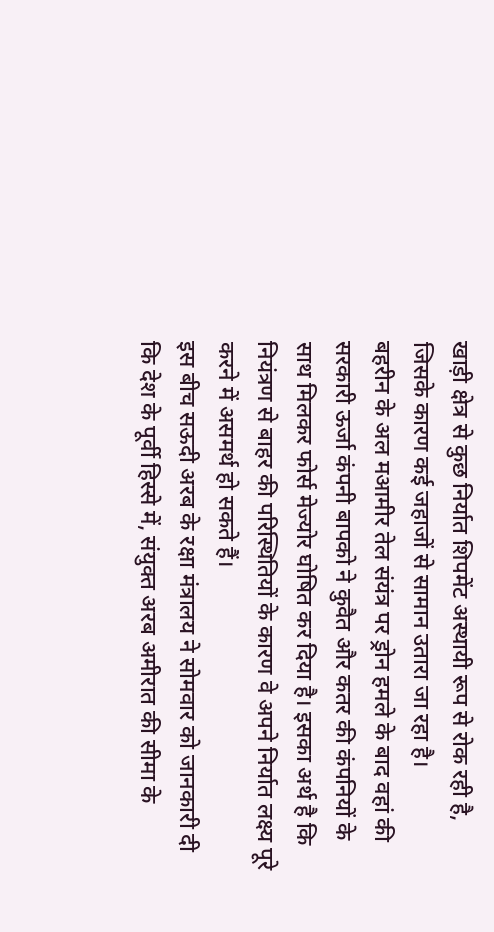खाड़ी क्षेत्र से कुछ निर्यात शिपमेंट अस्थायी रूप से रोक रही है, जिसके कारण कई जहाजों से सामान उतारा जा रहा है।
बहरीन के अल मआमीर तेल संयंत्र पर ड्रोन हमले के बाद वहां की सरकारी ऊर्जा कंपनी बापको ने कुवैत और कतर की कंपनियों के साथ मिलकर फोर्स मेज्योर घोषित कर दिया है। इसका अर्थ है कि नियंत्रण से बाहर की परिस्थितियों के कारण वे अपने निर्यात लक्ष्य पूरे करने में असमर्थ हो सकते हैं।
इस बीच सऊदी अरब के रक्षा मंत्रालय ने सोमवार को जानकारी दी कि देश के पूर्वी हिस्से में, संयुक्त अरब अमीरात की सीमा के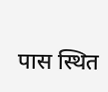पास स्थित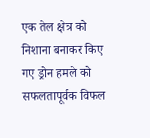एक तेल क्षेत्र को निशाना बनाकर किए गए ड्रोन हमले को सफलतापूर्वक विफल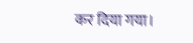कर दिया गया।